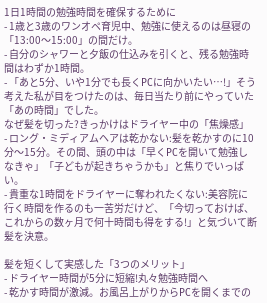1日1時間の勉強時間を確保するために
- 1歳と3歳のワンオペ育児中、勉強に使えるのは昼寝の「13:00〜15:00」の間だけ。
- 自分のシャワーと夕飯の仕込みを引くと、残る勉強時間はわずか1時間。
- 「あと5分、いや1分でも長くPCに向かいたい…!」そう考えた私が目をつけたのは、毎日当たり前にやっていた「あの時間」でした。
なぜ髪を切った?きっかけはドライヤー中の「焦燥感」
- ロング・ミディアムヘアは乾かない:髪を乾かすのに10分〜15分。その間、頭の中は「早くPCを開いて勉強しなきゃ」「子どもが起きちゃうかも」と焦りでいっぱい。
- 貴重な1時間をドライヤーに奪われたくない:美容院に行く時間を作るのも一苦労だけど、「今切っておけば、これからの数ヶ月で何十時間も得をする!」と気づいて断髪を決意。

髪を短くして実感した「3つのメリット」
- ドライヤー時間が5分に短縮!丸々勉強時間へ
- 乾かす時間が激減。お風呂上がりからPCを開くまでの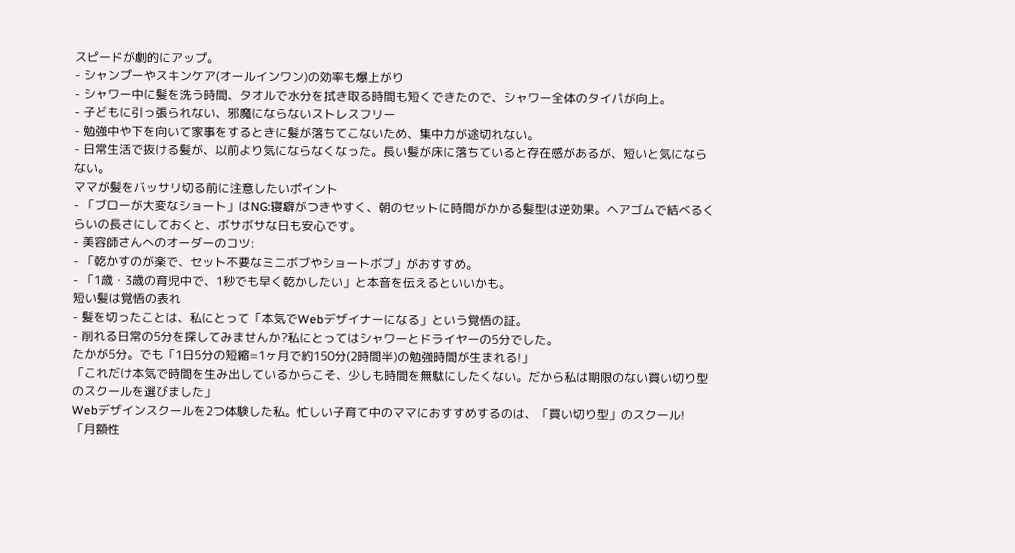スピードが劇的にアップ。
- シャンプーやスキンケア(オールインワン)の効率も爆上がり
- シャワー中に髪を洗う時間、タオルで水分を拭き取る時間も短くできたので、シャワー全体のタイパが向上。
- 子どもに引っ張られない、邪魔にならないストレスフリー
- 勉強中や下を向いて家事をするときに髪が落ちてこないため、集中力が途切れない。
- 日常生活で抜ける髪が、以前より気にならなくなった。長い髪が床に落ちていると存在感があるが、短いと気にならない。
ママが髪をバッサリ切る前に注意したいポイント
- 「ブローが大変なショート」はNG:寝癖がつきやすく、朝のセットに時間がかかる髪型は逆効果。ヘアゴムで結べるくらいの長さにしておくと、ボサボサな日も安心です。
- 美容師さんへのオーダーのコツ:
- 「乾かすのが楽で、セット不要なミニボブやショートボブ」がおすすめ。
- 「1歳・3歳の育児中で、1秒でも早く乾かしたい」と本音を伝えるといいかも。
短い髪は覚悟の表れ
- 髪を切ったことは、私にとって「本気でWebデザイナーになる」という覚悟の証。
- 削れる日常の5分を探してみませんか?私にとってはシャワーとドライヤーの5分でした。
たかが5分。でも「1日5分の短縮=1ヶ月で約150分(2時間半)の勉強時間が生まれる!」
「これだけ本気で時間を生み出しているからこそ、少しも時間を無駄にしたくない。だから私は期限のない買い切り型のスクールを選びました」
Webデザインスクールを2つ体験した私。忙しい子育て中のママにおすすめするのは、「買い切り型」のスクール!
「月額性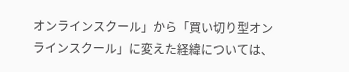オンラインスクール」から「買い切り型オンラインスクール」に変えた経緯については、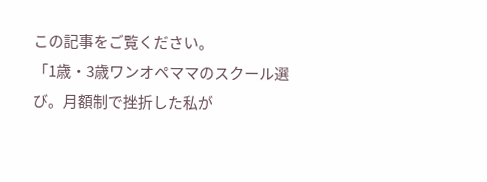この記事をご覧ください。
「1歳・3歳ワンオペママのスクール選び。月額制で挫折した私が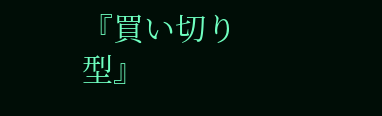『買い切り型』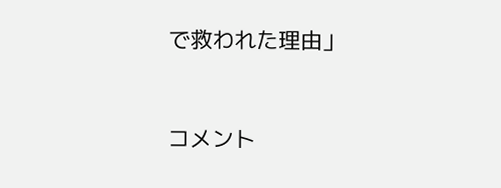で救われた理由」


コメント